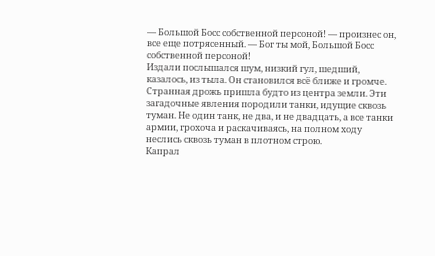— Большой Босс собственной персоной! — произнес он, все еще потрясенный. — Бог ты мой, Большой Босс собственной персоной!
Издали послышался шум, низкий гул, шедший, казалось, из тыла. Он становился всё ближе и громче. Странная дрожь пришла будто из центра земли. Эти загадочные явления породили танки, идущие сквозь туман. Не один танк, не два, и не двадцать, а все танки армии, грохоча и раскачиваясь, на полном ходу неслись сквозь туман в плотном строю.
Капрал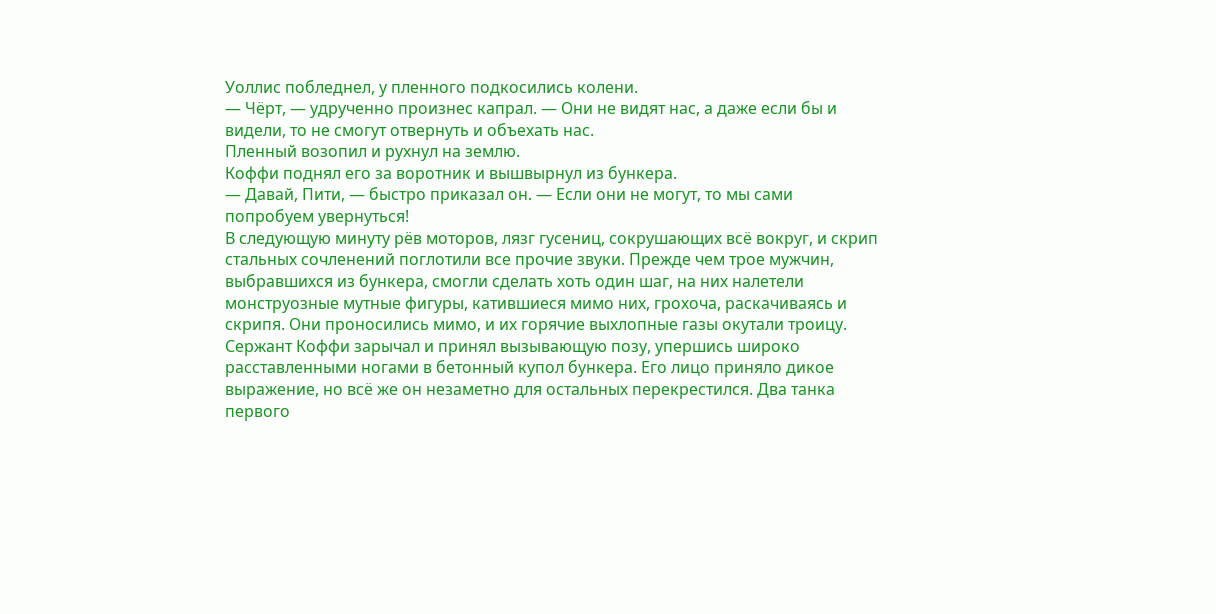Уоллис побледнел, у пленного подкосились колени.
— Чёрт, — удрученно произнес капрал. — Они не видят нас, а даже если бы и видели, то не смогут отвернуть и объехать нас.
Пленный возопил и рухнул на землю.
Коффи поднял его за воротник и вышвырнул из бункера.
— Давай, Пити, — быстро приказал он. — Если они не могут, то мы сами попробуем увернуться!
В следующую минуту рёв моторов, лязг гусениц, сокрушающих всё вокруг, и скрип стальных сочленений поглотили все прочие звуки. Прежде чем трое мужчин, выбравшихся из бункера, смогли сделать хоть один шаг, на них налетели монструозные мутные фигуры, катившиеся мимо них, грохоча, раскачиваясь и скрипя. Они проносились мимо, и их горячие выхлопные газы окутали троицу.
Сержант Коффи зарычал и принял вызывающую позу, упершись широко расставленными ногами в бетонный купол бункера. Его лицо приняло дикое выражение, но всё же он незаметно для остальных перекрестился. Два танка первого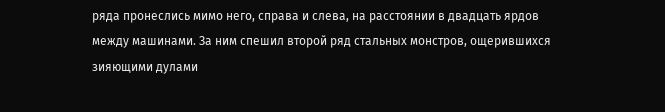ряда пронеслись мимо него, справа и слева, на расстоянии в двадцать ярдов между машинами. За ним спешил второй ряд стальных монстров, ощерившихся зияющими дулами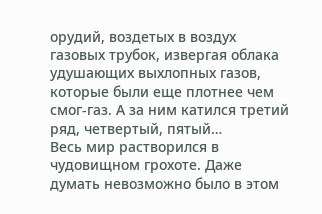орудий, воздетых в воздух газовых трубок, извергая облака удушающих выхлопных газов, которые были еще плотнее чем смог-газ. А за ним катился третий ряд, четвертый, пятый…
Весь мир растворился в чудовищном грохоте. Даже думать невозможно было в этом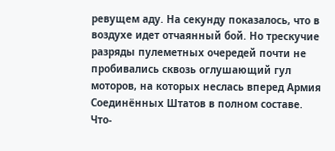ревущем аду. На секунду показалось, что в воздухе идет отчаянный бой. Но трескучие разряды пулеметных очередей почти не пробивались сквозь оглушающий гул моторов, на которых неслась вперед Армия Соединённых Штатов в полном составе. Что-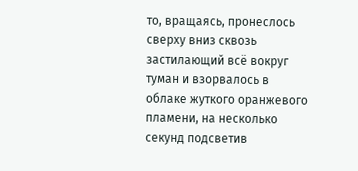то, вращаясь, пронеслось сверху вниз сквозь застилающий всё вокруг туман и взорвалось в облаке жуткого оранжевого пламени, на несколько секунд подсветив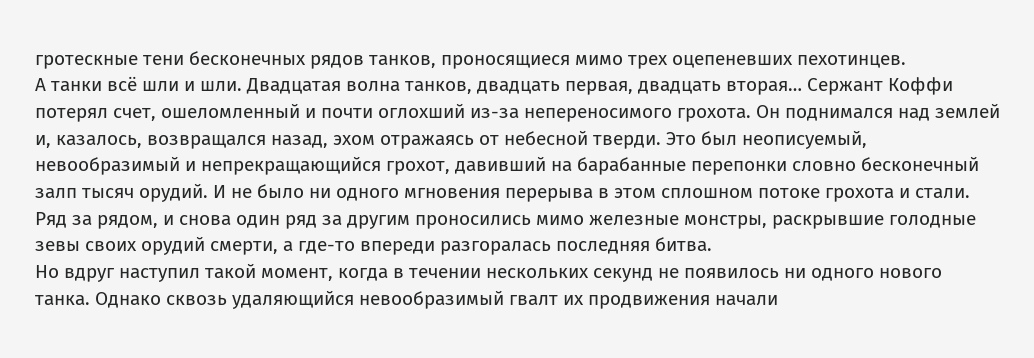гротескные тени бесконечных рядов танков, проносящиеся мимо трех оцепеневших пехотинцев.
А танки всё шли и шли. Двадцатая волна танков, двадцать первая, двадцать вторая… Сержант Коффи потерял счет, ошеломленный и почти оглохший из-за непереносимого грохота. Он поднимался над землей и, казалось, возвращался назад, эхом отражаясь от небесной тверди. Это был неописуемый, невообразимый и непрекращающийся грохот, давивший на барабанные перепонки словно бесконечный залп тысяч орудий. И не было ни одного мгновения перерыва в этом сплошном потоке грохота и стали. Ряд за рядом, и снова один ряд за другим проносились мимо железные монстры, раскрывшие голодные зевы своих орудий смерти, а где-то впереди разгоралась последняя битва.
Но вдруг наступил такой момент, когда в течении нескольких секунд не появилось ни одного нового танка. Однако сквозь удаляющийся невообразимый гвалт их продвижения начали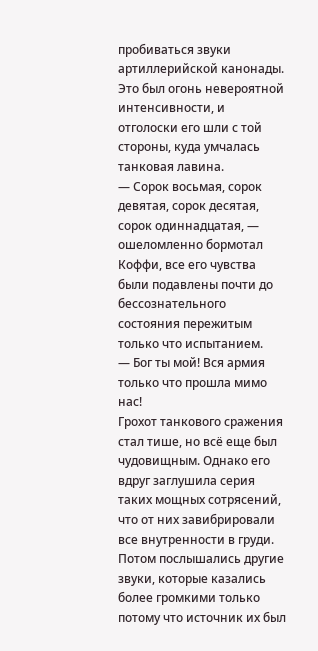пробиваться звуки артиллерийской канонады. Это был огонь невероятной интенсивности, и отголоски его шли с той стороны, куда умчалась танковая лавина.
— Сорок восьмая, сорок девятая, сорок десятая, сорок одиннадцатая, — ошеломленно бормотал Коффи, все его чувства были подавлены почти до бессознательного состояния пережитым только что испытанием.
— Бог ты мой! Вся армия только что прошла мимо нас!
Грохот танкового сражения стал тише, но всё еще был чудовищным. Однако его вдруг заглушила серия таких мощных сотрясений, что от них завибрировали все внутренности в груди.
Потом послышались другие звуки, которые казались более громкими только потому что источник их был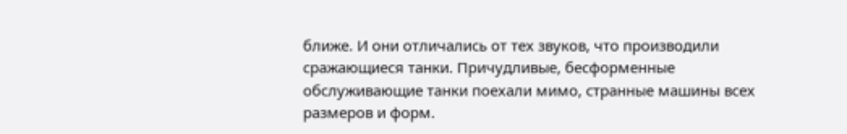ближе. И они отличались от тех звуков, что производили сражающиеся танки. Причудливые, бесформенные обслуживающие танки поехали мимо, странные машины всех размеров и форм.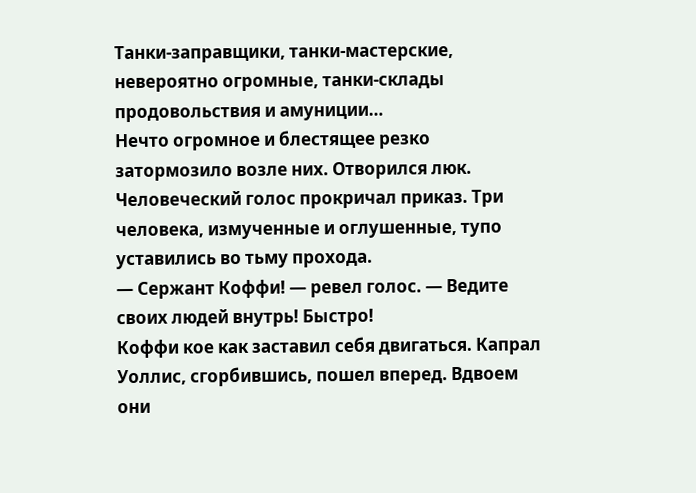Танки-заправщики, танки-мастерские, невероятно огромные, танки-склады продовольствия и амуниции…
Нечто огромное и блестящее резко затормозило возле них. Отворился люк. Человеческий голос прокричал приказ. Три человека, измученные и оглушенные, тупо уставились во тьму прохода.
— Сержант Коффи! — ревел голос. — Ведите своих людей внутрь! Быстро!
Коффи кое как заставил себя двигаться. Капрал Уоллис, сгорбившись, пошел вперед. Вдвоем они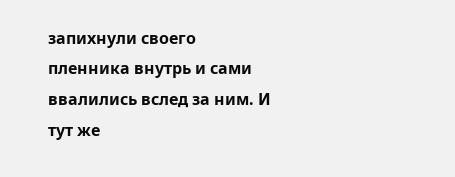запихнули своего пленника внутрь и сами ввалились вслед за ним. И тут же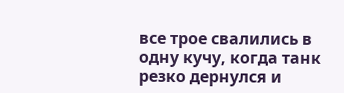все трое свалились в одну кучу, когда танк резко дернулся и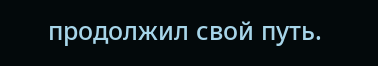продолжил свой путь.